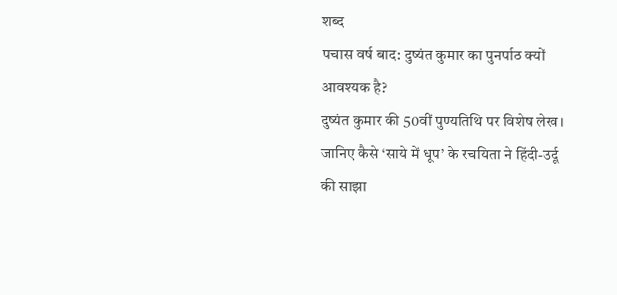शब्द
पचास वर्ष बाद: दुष्यंत कुमार का पुनर्पाठ क्यों आवश्यक है?
दुष्यंत कुमार की 50वीं पुण्यतिथि पर विशेष लेख। जानिए कैसे ‘साये में धूप’ के रचयिता ने हिंदी-उर्दू की साझा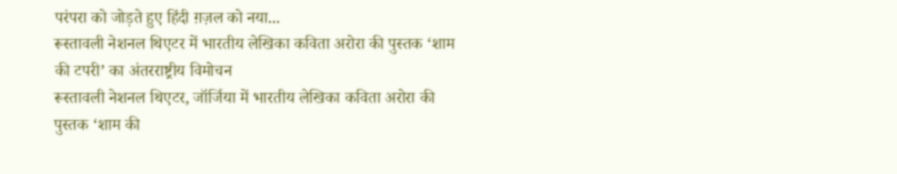परंपरा को जोड़ते हुए हिंदी ग़ज़ल को नया...
रूस्तावली नेशनल थिएटर में भारतीय लेखिका कविता अरोरा की पुस्तक ‘शाम की टपरी’ का अंतरराष्ट्रीय विमोचन
रूस्तावली नेशनल थिएटर, जॉर्जिया में भारतीय लेखिका कविता अरोरा की पुस्तक ‘शाम की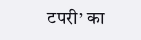टपरी’ का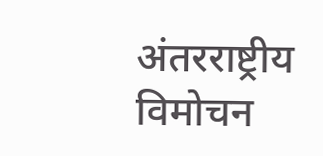अंतरराष्ट्रीय विमोचन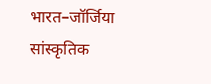भारत–जॉर्जिया सांस्कृतिक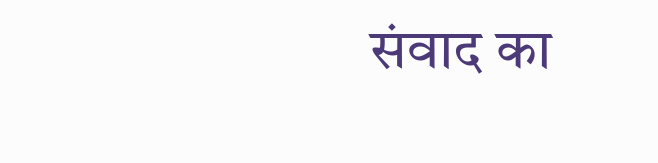संवाद का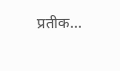प्रतीक...